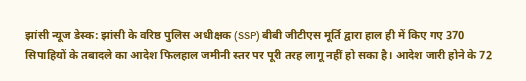झांसी न्यूज डेस्क: झांसी के वरिष्ठ पुलिस अधीक्षक (SSP) बीबी जीटीएस मूर्ति द्वारा हाल ही में किए गए 370 सिपाहियों के तबादले का आदेश फिलहाल जमीनी स्तर पर पूरी तरह लागू नहीं हो सका है। आदेश जारी होने के 72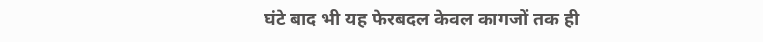घंटे बाद भी यह फेरबदल केवल कागजों तक ही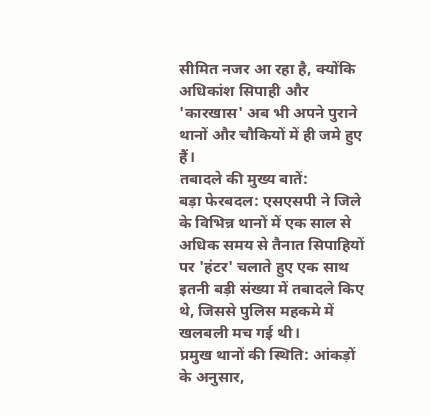सीमित नजर आ रहा है, क्योंकि अधिकांश सिपाही और 'कारखास' अब भी अपने पुराने थानों और चौकियों में ही जमे हुए हैं।
तबादले की मुख्य बातें:
बड़ा फेरबदल: एसएसपी ने जिले के विभिन्न थानों में एक साल से अधिक समय से तैनात सिपाहियों पर 'हंटर' चलाते हुए एक साथ इतनी बड़ी संख्या में तबादले किए थे, जिससे पुलिस महकमे में खलबली मच गई थी।
प्रमुख थानों की स्थिति: आंकड़ों के अनुसार,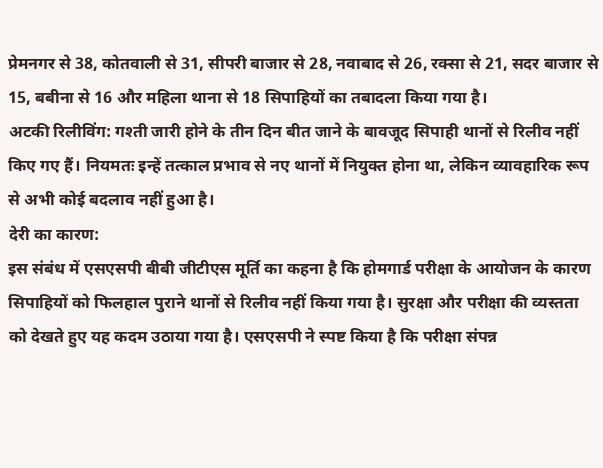प्रेमनगर से 38, कोतवाली से 31, सीपरी बाजार से 28, नवाबाद से 26, रक्सा से 21, सदर बाजार से 15, बबीना से 16 और महिला थाना से 18 सिपाहियों का तबादला किया गया है।
अटकी रिलीविंग: गश्ती जारी होने के तीन दिन बीत जाने के बावजूद सिपाही थानों से रिलीव नहीं किए गए हैं। नियमतः इन्हें तत्काल प्रभाव से नए थानों में नियुक्त होना था, लेकिन व्यावहारिक रूप से अभी कोई बदलाव नहीं हुआ है।
देरी का कारण:
इस संबंध में एसएसपी बीबी जीटीएस मूर्ति का कहना है कि होमगार्ड परीक्षा के आयोजन के कारण सिपाहियों को फिलहाल पुराने थानों से रिलीव नहीं किया गया है। सुरक्षा और परीक्षा की व्यस्तता को देखते हुए यह कदम उठाया गया है। एसएसपी ने स्पष्ट किया है कि परीक्षा संपन्न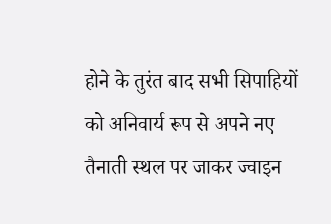होने के तुरंत बाद सभी सिपाहियों को अनिवार्य रूप से अपने नए तैनाती स्थल पर जाकर ज्वाइन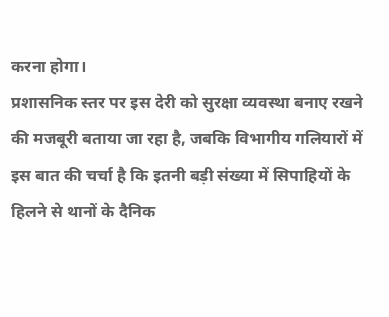करना होगा।
प्रशासनिक स्तर पर इस देरी को सुरक्षा व्यवस्था बनाए रखने की मजबूरी बताया जा रहा है, जबकि विभागीय गलियारों में इस बात की चर्चा है कि इतनी बड़ी संख्या में सिपाहियों के हिलने से थानों के दैनिक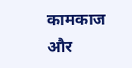कामकाज और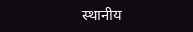स्थानीय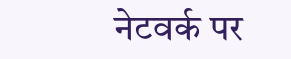नेटवर्क पर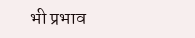भी प्रभाव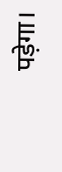पड़ेगा।